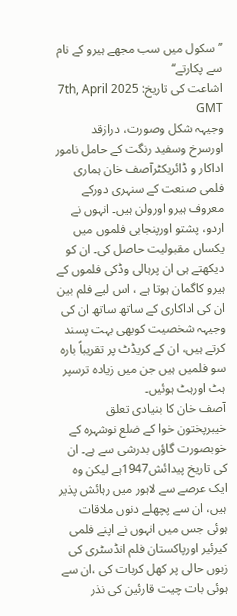’’سکول میں سب مجھے ہیرو کے نام سے پکارتے‘‘
اشاعت کی تاریخ: 7th, April 2025 GMT
وجیہہ شکل وصورت، درازقد اورسرخ وسفید رنگت کے حامل نامور اداکار و ڈائریکٹرآصف خان ہماری فلمی صنعت کے سنہری دورکے معروف ہیرو اورولن ہیں۔ انہوں نے اردو، پشتو اورپنجابی فلموں میں یکساں مقبولیت حاصل کی۔ ان کو دیکھتے ہی ان پرہالی وڈکی فلموں کے ہیرو کاگمان ہوتا ہے ، اس لیے فلم بین ان کی اداکاری کے ساتھ ساتھ ان کی وجیہہ شخصیت کوبھی بہت پسند کرتے ہیں، ان کے کریڈٹ پر تقریباً بارہ سو فلمیں ہیں جن میں زیادہ ترسپر ہٹ اورہٹ ہوئیں۔
آصف خان کا بنیادی تعلق خیبرپختون خوا کے ضلع نوشہرہ کے خوبصورت گاؤں بدرشی سے ہے۔ ان کی تاریخ پیدائش1947ہے لیکن وہ ایک عرصے سے لاہور میں رہائش پذیر ہیں، ان سے پچھلے دنوں ملاقات ہوئی جس میں انہوں نے اپنے فلمی کیرئیر اورپاکستان فلم انڈسٹری کی زبوں حالی پر کھل کربات کی ،ان سے ہوئی بات چیت قارئین کی نذر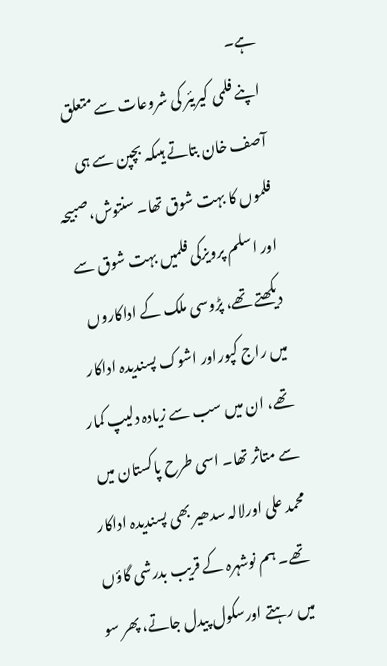ہے۔
اپنے فلمی کیریئر کی شروعات سے متعلق آصف خان بتاتے ہیںکہ بچپن سے ہی فلموں کا بہت شوق تھا۔ سنتوش،صبیحہ اور اسلم پرویزکی فلمیں بہت شوق سے دیکھتے تھے، پڑوسی ملک کے اداکاروں میں راج کپوراور اشوک پسندیدہ اداکار تھے، ان میں سب سے زیادہ دلیپ کمار سے متاثر تھا۔ اسی طرح پاکستان میں محمد علی اورلالہ سدھیر بھی پسندیدہ اداکار تھے۔ ہم نوشہرہ کے قریب بدرشی گاؤں میں رہتے اورسکول پیدل جاتے، پھر سو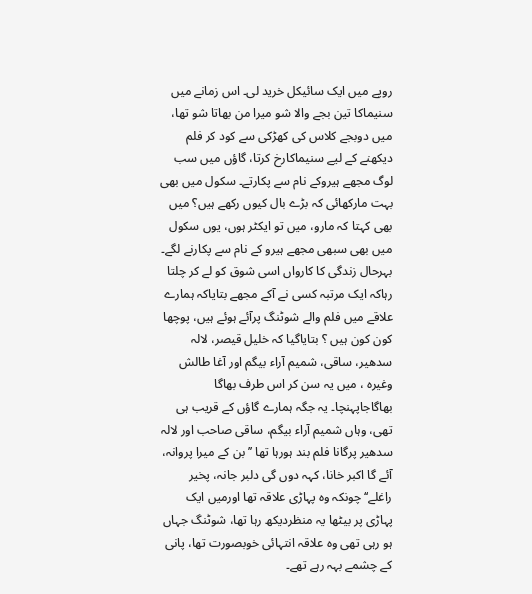روپے میں ایک سائیکل خرید لی۔ اس زمانے میں سنیماکا تین بجے والا شو میرا من بھاتا شو تھا، میں دوبجے کلاس کی کھڑکی سے کود کر فلم دیکھنے کے لیے سنیماکارخ کرتا، گاؤں میں سب لوگ مجھے ہیروکے نام سے پکارتے۔ سکول میں بھی بہت مارکھائی کہ بڑے بال کیوں رکھے ہیں؟ میں بھی کہتا کہ مارو، میں تو ایکٹر ہوں، یوں سکول میں بھی سبھی مجھے ہیرو کے نام سے پکارنے لگے۔
بہرحال زندگی کا کارواں اسی شوق کو لے کر چلتا رہاکہ ایک مرتبہ کسی نے آکے مجھے بتایاکہ ہمارے علاقے میں فلم والے شوٹنگ پرآئے ہوئے ہیں، پوچھا کون کون ہیں ؟ بتایاگیا کہ خلیل قیصر، لالہ سدھیر، ساقی، شمیم آراء بیگم اور آغا طالش وغیرہ ، میں یہ سن کر اس طرف بھاگا بھاگاجاپہنچا۔ یہ جگہ ہمارے گاؤں کے قریب ہی تھی، وہاں شمیم آراء بیگم، ساقی صاحب اور لالہ سدھیر پرگانا فلم بند ہورہا تھا ’’بن کے میرا پروانہ، آئے گا اکبر خانا، کہہ دوں گی دلبر جانہ، پخیر راغلے‘‘چونکہ وہ پہاڑی علاقہ تھا اورمیں ایک پہاڑی پر بیٹھا یہ منظردیکھ رہا تھا، شوٹنگ جہاں ہو رہی تھی وہ علاقہ انتہائی خوبصورت تھا، پانی کے چشمے بہہ رہے تھے۔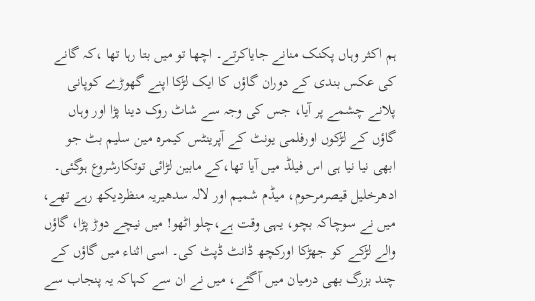ہم اکثر وہاں پکنک منانے جایاکرتے۔ اچھا تو میں بتا رہا تھا ،کہ گانے کی عکس بندی کے دوران گاؤں کا ایک لڑکا اپنے گھوڑے کوپانی پلانے چشمے پر آیا، جس کی وجہ سے شاٹ روک دینا پڑا اور وہاں گاؤں کے لڑکوں اورفلمی یونٹ کے آپرینٹس کیمرہ مین سلیم بٹ جو ابھی نیا نیا ہی اس فیلڈ میں آیا تھا،کے مابین لڑائی توتکارشروع ہوگئی۔
ادھرخلیل قیصرمرحوم، میڈم شمیم اور لالہ سدھیریہ منظردیکھ رہے تھے، میں نے سوچاکہ بچو، یہی وقت ہے،چلو اٹھو! میں نیچے دوڑ پڑا، گاؤں والے لڑکے کو جھڑکا اورکچھ ڈانٹ ڈپٹ کی۔ اسی اثناء میں گاؤں کے چند بزرگ بھی درمیان میں آگئے، میں نے ان سے کہاکہ یہ پنجاب سے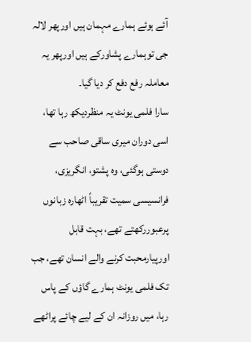آئے ہوئے ہمارے مہمان ہیں اورپھر لالہ جی توہمارے پشاورکے ہیں اورپھر یہ معاملہ رفع دفع کر دیا گیا۔
سارا فلمی یونٹ یہ منظردیکھ رہا تھا، اسی دوران میری ساقی صاحب سے دوستی ہوگئی، وہ پشتو، انگریزی، فرانسیسی سمیت تقریباً اٹھارہ زبانوں پرعبوررکھتے تھے، بہت قابل اورپیارمحبت کرنے والے انسان تھے، جب تک فلمی یونٹ ہمارے گاؤں کے پاس رہا، میں روزانہ ان کے لیے چائے پراٹھے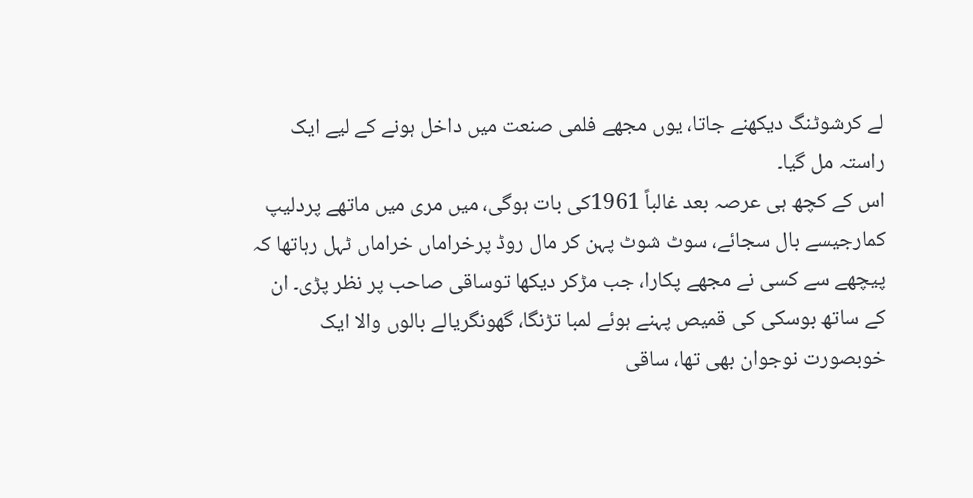لے کرشوٹنگ دیکھنے جاتا، یوں مجھے فلمی صنعت میں داخل ہونے کے لیے ایک راستہ مل گیا۔
اس کے کچھ ہی عرصہ بعد غالباً 1961کی بات ہوگی، میں مری میں ماتھے پردلیپ کمارجیسے بال سجائے، سوٹ شوٹ پہن کر مال روڈ پرخراماں خراماں ٹہل رہاتھا کہ پیچھے سے کسی نے مجھے پکارا، جب مڑکر دیکھا توساقی صاحب پر نظر پڑی۔ ان کے ساتھ بوسکی کی قمیص پہنے ہوئے لمبا تڑنگا، گھونگریالے بالوں والا ایک خوبصورت نوجوان بھی تھا، ساقی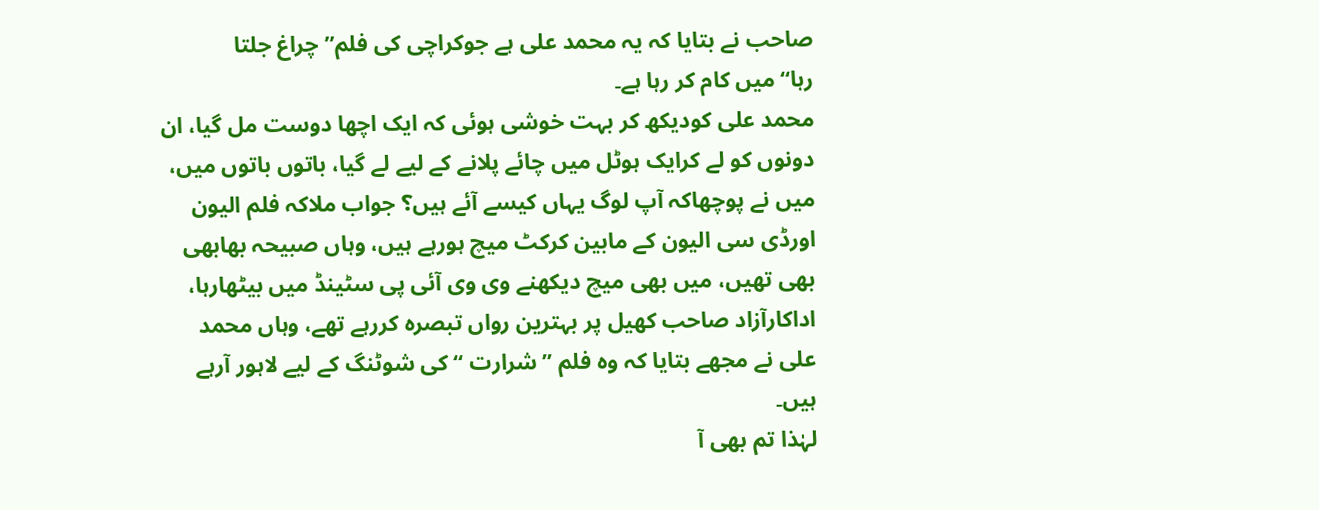صاحب نے بتایا کہ یہ محمد علی ہے جوکراچی کی فلم’’ چراغ جلتا رہا‘‘میں کام کر رہا ہے۔
محمد علی کودیکھ کر بہت خوشی ہوئی کہ ایک اچھا دوست مل گیا، ان دونوں کو لے کرایک ہوٹل میں چائے پلانے کے لیے لے گیا، باتوں باتوں میں، میں نے پوچھاکہ آپ لوگ یہاں کیسے آئے ہیں؟ جواب ملاکہ فلم الیون اورڈی سی الیون کے مابین کرکٹ میچ ہورہے ہیں، وہاں صبیحہ بھابھی بھی تھیں، میں بھی میچ دیکھنے وی وی آئی پی سٹینڈ میں بیٹھارہا، اداکارآزاد صاحب کھیل پر بہترین رواں تبصرہ کررہے تھے، وہاں محمد علی نے مجھے بتایا کہ وہ فلم ’’شرارت ‘‘ کی شوٹنگ کے لیے لاہور آرہے ہیں۔
لہٰذا تم بھی آ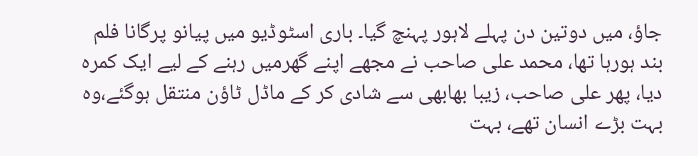جاؤ، میں دوتین دن پہلے لاہور پہنچ گیا۔ باری اسٹوڈیو میں پیانو پرگانا فلم بند ہورہا تھا، محمد علی صاحب نے مجھے اپنے گھرمیں رہنے کے لیے ایک کمرہ دیا، پھر علی صاحب، زیبا بھابھی سے شادی کر کے ماڈل ٹاؤن منتقل ہوگئے،وہ بہت بڑے انسان تھے، بہت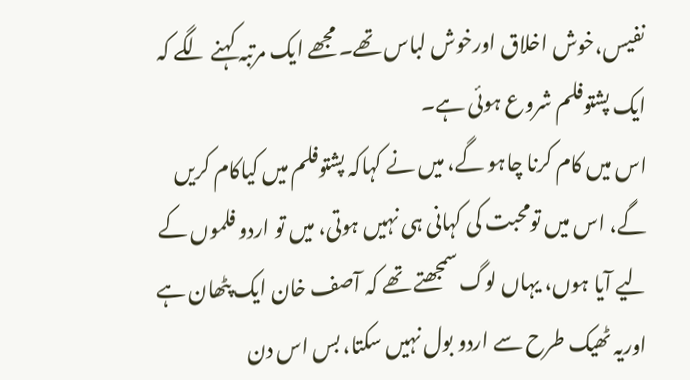نفیس،خوش اخلاق اورخوش لباس تھے۔ مجھے ایک مرتبہ کہنے لگے کہ ایک پشتوفلم شروع ہوئی ہے۔
اس میں کام کرنا چاہو گے، میں نے کہاکہ پشتوفلم میں کیاکام کریں گے، اس میں تومحبت کی کہانی ہی نہیں ہوتی، میں تو اردو فلموں کے لیے آیا ہوں، یہاں لوگ سمجھتے تھے کہ آصف خان ایک پٹھان ہے اوریہ ٹھیک طرح سے اردو بول نہیں سکتا، بس اس دن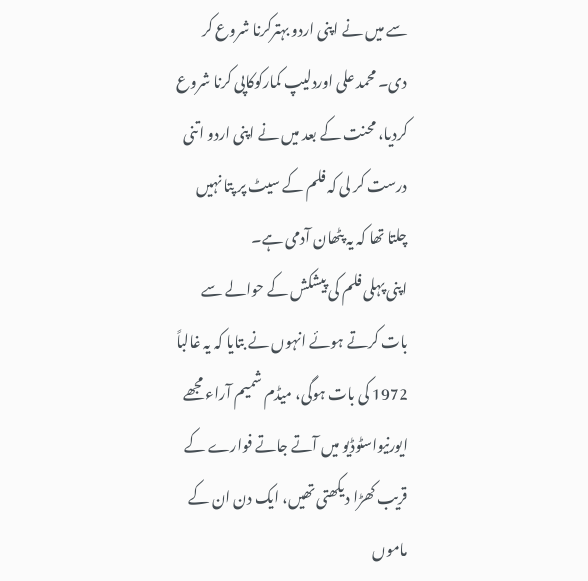سے میں نے اپنی اردو بہترکرنا شروع کر دی۔ محمد علی اوردلیپ کمارکوکاپی کرنا شروع کردیا، محنت کے بعد میں نے اپنی اردو اتنی درست کر لی کہ فلم کے سیٹ پر پتا نہیں چلتا تھا کہ یہ پٹھان آدمی ہے۔
اپنی پہلی فلم کی پیشکش کے حوالے سے بات کرتے ہوئے انہوں نے بتایا کہ یہ غالباً 1972 کی بات ہوگی، میڈم شمیم آراء مجھے ایورنیواسٹوڈیو میں آتے جاتے فوارے کے قریب کھڑا دیکھتی تھیں، ایک دن ان کے ماموں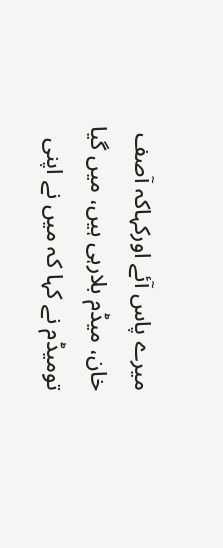میرے پاس آئے اورکہاکہ آصف خان، میڈم بلارہی ہیں، میں گیا تومیڈم نے کہا کہ میں نے اپنی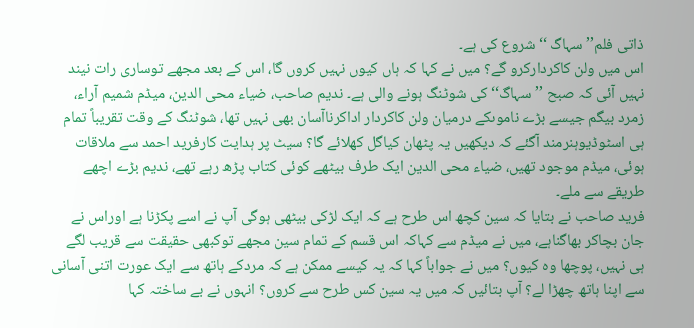ذاتی فلم’’ سہاگ ‘‘ شروع کی ہے۔
اس میں ولن کاکردارکرو گے؟ میں نے کہا کہ ہاں کیوں نہیں کروں گا، اس کے بعد مجھے توساری رات نیند نہیں آئی کہ صبح ’’سہاگ‘‘ کی شوٹنگ ہونے والی ہے۔ ندیم صاحب، ضیاء محی الدین، میڈم شمیم آراء، زمرد بیگم جیسے بڑے ناموںکے درمیان ولن کاکردار اداکرناآسان بھی نہیں تھا، شوٹنگ کے وقت تقریباً تمام ہی اسٹوڈیوہنرمند آگئے کہ دیکھیں یہ پٹھان کیاگل کھلائے گا؟ سیٹ پر ہدایت کارفرید احمد سے ملاقات ہوئی، میڈم موجود تھیں، ضیاء محی الدین ایک طرف بیٹھے کوئی کتاب پڑھ رہے تھے، ندیم بڑے اچھے طریقے سے ملے۔
فرید صاحب نے بتایا کہ سین کچھ اس طرح ہے کہ ایک لڑکی بیٹھی ہوگی آپ نے اسے پکڑنا ہے اوراس نے جان بچاکر بھاگناہے، میں نے میڈم سے کہاکہ اس قسم کے تمام سین مجھے توکبھی حقیقت سے قریب لگے ہی نہیں، پوچھا وہ کیوں؟ میں نے جواباً کہا کہ یہ کیسے ممکن ہے کہ مردکے ہاتھ سے ایک عورت اتنی آسانی سے اپنا ہاتھ چھڑا لے؟ آپ بتائیں کہ میں یہ سین کس طرح سے کروں؟ انہوں نے بے ساختہ کہا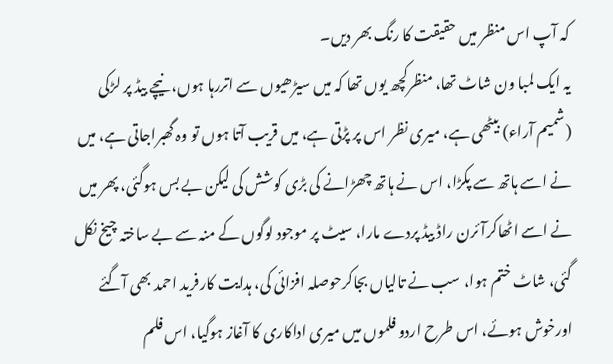کہ آپ اس منظر میں حقیقت کا رنگ بھر دیں۔
یہ ایک لمبا ون شاٹ تھا، منظرکچھ یوں تھا کہ میں سیڑھیوں سے اتررہا ہوں، نیچے بیڈ پر لڑکی (شمیم آراء) بیٹھی ہے، میری نظر اس پر پڑتی ہے، میں قریب آتا ہوں تو وہ گھبراجاتی ہے، میں نے اسے ہاتھ سے پکڑا، اس نے ہاتھ چھڑانے کی بڑی کوشش کی لیکن بے بس ہوگئی، پھر میں نے اسے اٹھاکرآئرن راڈ بیڈ پردے مارا، سیٹ پر موجود لوگوں کے منہ سے بے ساختہ چیخ نکل گئی، شاٹ ختم ہوا، سب نے تالیاں بجاکرحوصلہ افزائی کی، ہدایت کارفرید احمد بھی آگئے اورخوش ہوئے، اس طرح اردو فلموں میں میری اداکاری کا آغاز ہوگیا، اس فلم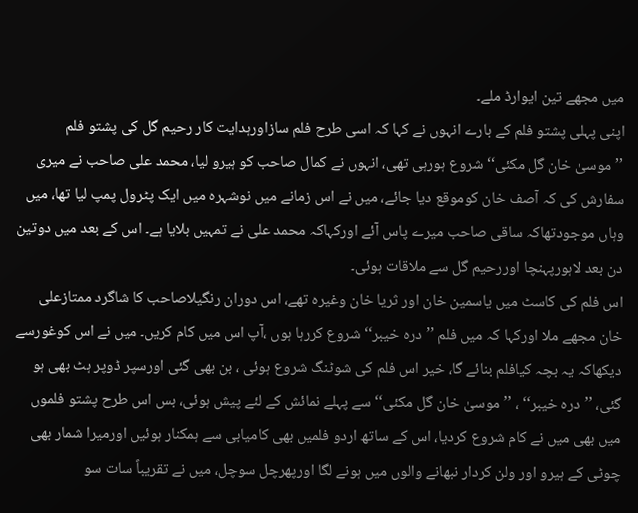میں مجھے تین ایوارڈ ملے۔
اپنی پہلی پشتو فلم کے بارے انہوں نے کہا کہ اسی طرح فلم سازاورہدایت کار رحیم گل کی پشتو فلم ’’موسیٰ خان گل مکئی‘‘ شروع ہورہی تھی، انہوں نے کمال صاحب کو ہیرو لیا، محمد علی صاحب نے میری سفارش کی کہ آصف خان کوموقع دیا جائے، میں نے اس زمانے میں نوشہرہ میں ایک پٹرول پمپ لیا تھا، میں وہاں موجودتھاکہ ساقی صاحب میرے پاس آئے اورکہاکہ محمد علی نے تمہیں بلایا ہے۔ اس کے بعد میں دوتین دن بعد لاہورپہنچا اوررحیم گل سے ملاقات ہوئی۔
اس فلم کی کاسٹ میں یاسمین خان اور ثریا خان وغیرہ تھے، اس دوران رنگیلاصاحب کا شاگرد ممتازعلی خان مجھے ملا اورکہا کہ میں فلم ’’درہ خیبر‘‘ شروع کررہا ہوں ،آپ اس میں کام کریں۔ میں نے اس کوغورسے دیکھاکہ یہ بچہ کیافلم بنائے گا، خیر اس فلم کی شوٹنگ شروع ہوئی ، بن بھی گئی اورسپر ڈوپر ہٹ بھی ہو گئی، ’’درہ خیبر‘‘ ، ’’موسیٰ خان گل مکئی‘‘ سے پہلے نمائش کے لئے پیش ہوئی، بس اس طرح پشتو فلموں میں بھی میں نے کام شروع کردیا، اس کے ساتھ اردو فلمیں بھی کامیابی سے ہمکنار ہوئیں اورمیرا شمار بھی چوٹی کے ہیرو اور ولن کردار نبھانے والوں میں ہونے لگا اورپھرچل سوچل، میں نے تقریباً سات سو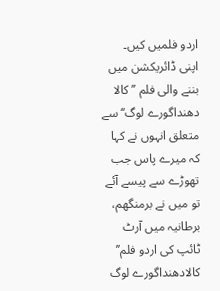اردو فلمیں کیں۔
اپنی ڈائریکشن میں بننے والی فلم ’’کالا دھنداگورے لوگ‘‘ سے متعلق انہوں نے کہا کہ میرے پاس جب تھوڑے سے پیسے آئے تو میں نے برمنگھم، برطانیہ میں آرٹ ٹائپ کی اردو فلم’’ کالادھنداگورے لوگ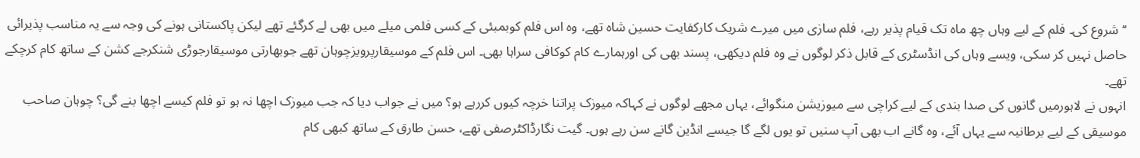‘‘ شروع کی۔ فلم کے لیے وہاں چھ ماہ تک قیام پذیر رہے، فلم سازی میں میرے شریک کارکفایت حسین شاہ تھے، وہ اس فلم کوبمبئی کے کسی فلمی میلے میں بھی لے کرگئے تھے لیکن پاکستانی ہونے کی وجہ سے یہ مناسب پذیرائی حاصل نہیں کر سکی، ویسے وہاں کی انڈسٹری کے قابل ذکر لوگوں نے وہ فلم دیکھی، پسند بھی کی اورہمارے کام کوکافی سراہا بھی۔ اس فلم کے موسیقارپرویزچوہان تھے جوبھارتی موسیقارجوڑی شنکرجے کشن کے ساتھ کام کرچکے تھے۔
انہوں نے لاہورمیں گانوں کی صدا بندی کے لیے کراچی سے میوزیشن منگوائے، یہاں مجھے لوگوں نے کہاکہ میوزک پراتنا خرچہ کیوں کررہے ہو؟ میں نے جواب دیا کہ جب میوزک اچھا نہ ہو تو فلم کیسے اچھا بنے گی؟ چوہان صاحب موسیقی کے لیے برطانیہ سے یہاں آئے، وہ گانے اب بھی آپ سنیں تو یوں لگے گا جیسے انڈین گانے سن رہے ہوں۔ گیت نگارڈاکٹرصفی تھے، حسن طارق کے ساتھ کبھی کام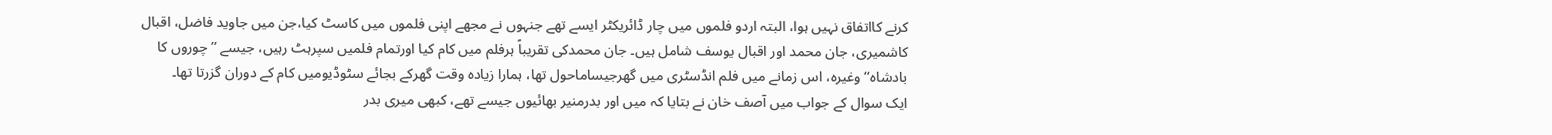کرنے کااتفاق نہیں ہوا، البتہ اردو فلموں میں چار ڈائریکٹر ایسے تھے جنہوں نے مجھے اپنی فلموں میں کاسٹ کیا،جن میں جاوید فاضل، اقبال کاشمیری، جان محمد اور اقبال یوسف شامل ہیں۔ جان محمدکی تقریباً ہرفلم میں کام کیا اورتمام فلمیں سپرہٹ رہیں، جیسے ’’چوروں کا بادشاہ‘‘ وغیرہ، اس زمانے میں فلم انڈسٹری میں گھرجیساماحول تھا، ہمارا زیادہ وقت گھرکے بجائے سٹوڈیومیں کام کے دوران گزرتا تھا۔
ایک سوال کے جواب میں آصف خان نے بتایا کہ میں اور بدرمنیر بھائیوں جیسے تھے، کبھی میری بدر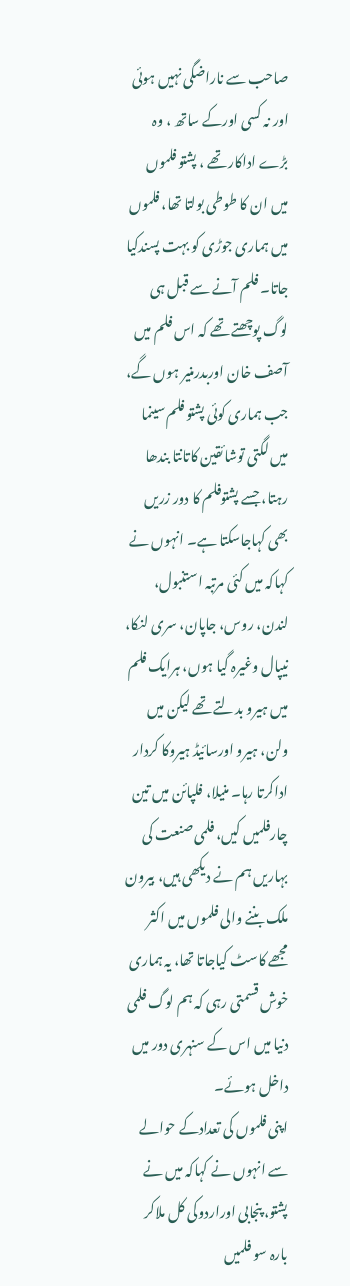صاحب سے ناراضگی نہیں ہوئی اور نہ کسی اورکے ساتھ ، وہ بڑے اداکار تھے ، پشتو فلموں میں ان کا طوطی بولتا تھا، فلموں میں ہماری جوڑی کو بہت پسندکیا جاتا۔ فلم آنے سے قبل ہی لوگ پوچھتے تھے کہ اس فلم میں آصف خان اوربدرمنیر ہوں گے، جب ہماری کوئی پشتو فلم سینما میں لگتی توشائقین کاتانتا بندھا رہتا، جسے پشتوفلم کا دور زریں بھی کہاجاسکتا ہے۔ انہوں نے کہاکہ میں کئی مرتبہ استنبول، لندن، روس، جاپان، سری لنکا، نیپال وغیرہ گیا ہوں، ہرایک فلم میں ہیرو بدلتے تھے لیکن میں ولن، ہیرو اورسائیڈ ہیروکا کردار اداکرتا رہا۔ منیلا، فلپائن میں تین چارفلمیں کیں، فلمی صنعت کی بہاریں ہم نے دیکھی ہیں، بیرون ملک بننے والی فلموں میں اکثر مجھے کاسٹ کیاجاتا تھا، یہ ہماری خوش قسمتی رہی کہ ہم لوگ فلمی دنیا میں اس کے سنہری دور میں داخل ہوئے۔
اپنی فلموں کی تعدادکے حوالے سے انہوں نے کہاکہ میں نے پشتو، پنجابی اوراردوکی کل ملاکر بارہ سو فلمیں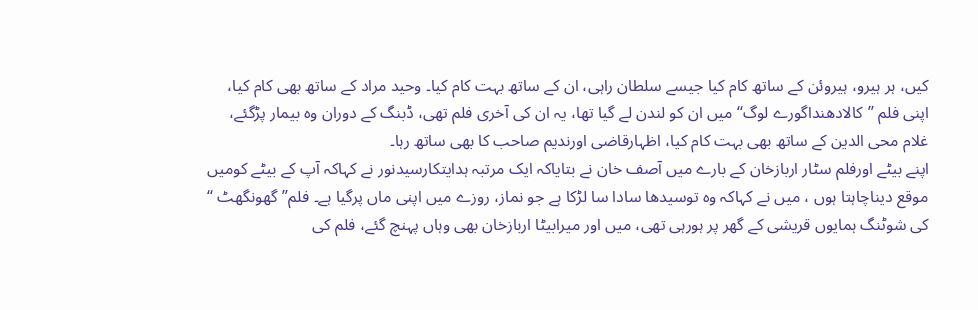کیں، ہر ہیرو، ہیروئن کے ساتھ کام کیا جیسے سلطان راہی، ان کے ساتھ بہت کام کیا۔ وحید مراد کے ساتھ بھی کام کیا، اپنی فلم ’’کالادھنداگورے لوگ‘‘ میں ان کو لندن لے گیا تھا، یہ ان کی آخری فلم تھی، ڈبنگ کے دوران وہ بیمار پڑگئے، غلام محی الدین کے ساتھ بھی بہت کام کیا، اظہارقاضی اورندیم صاحب کا بھی ساتھ رہا۔
اپنے بیٹے اورفلم سٹار اربازخان کے بارے میں آصف خان نے بتایاکہ ایک مرتبہ ہدایتکارسیدنور نے کہاکہ آپ کے بیٹے کومیں موقع دیناچاہتا ہوں ، میں نے کہاکہ وہ توسیدھا سادا سا لڑکا ہے جو نماز، روزے میں اپنی ماں پرگیا ہے۔ فلم’’گھونگھٹ ‘‘ کی شوٹنگ ہمایوں قریشی کے گھر پر ہورہی تھی، میں اور میرابیٹا اربازخان بھی وہاں پہنچ گئے، فلم کی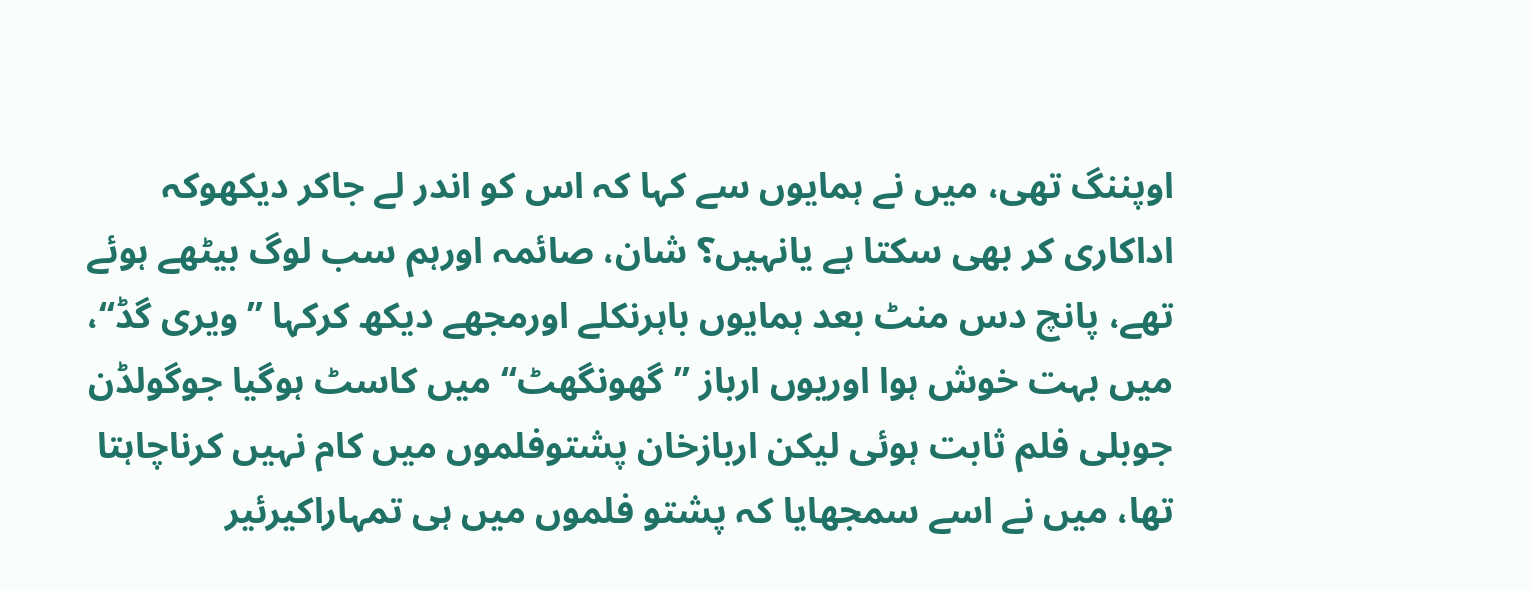اوپننگ تھی، میں نے ہمایوں سے کہا کہ اس کو اندر لے جاکر دیکھوکہ اداکاری کر بھی سکتا ہے یانہیں؟ شان، صائمہ اورہم سب لوگ بیٹھے ہوئے تھے، پانچ دس منٹ بعد ہمایوں باہرنکلے اورمجھے دیکھ کرکہا ’’ویری گڈ‘‘، میں بہت خوش ہوا اوریوں ارباز ’’گھونگھٹ‘‘ میں کاسٹ ہوگیا جوگولڈن جوبلی فلم ثابت ہوئی لیکن اربازخان پشتوفلموں میں کام نہیں کرناچاہتا تھا، میں نے اسے سمجھایا کہ پشتو فلموں میں ہی تمہاراکیرئیر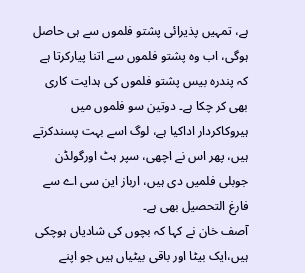ہے، تمہیں پذیرائی پشتو فلموں سے ہی حاصل ہوگی، اب وہ پشتو فلموں سے اتنا پیارکرتا ہے کہ پندرہ بیس پشتو فلموں کی ہدایت کاری بھی کر چکا ہے۔ دوتین سو فلموں میں ہیروکاکردار اداکیا ہے، لوگ اسے بہت پسندکرتے ہیں، پھر اس نے اچھی، سپر ہٹ اورگولڈن جوبلی فلمیں دی ہیں، ارباز این سی اے سے فارغ التحصیل بھی ہے۔
آصف خان نے کہا کہ بچوں کی شادیاں ہوچکی ہیں،ایک بیٹا اور باقی بیٹیاں ہیں جو اپنے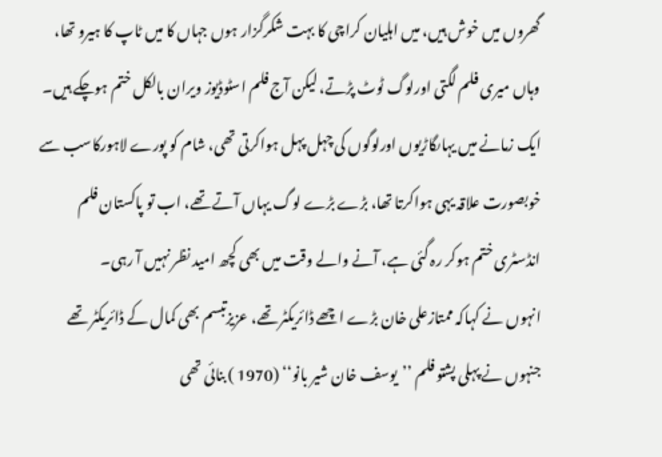گھروں میں خوش ہیں، میں اہلیان کراچی کا بہت شکرگزار ہوں جہاں کا میں ٹاپ کا ہیرو تھا، وہاں میری فلم لگتی اورلوگ ٹوٹ پڑتے، لیکن آج فلم اسٹوڈیوز ویران بالکل ختم ہوچکے ہیں۔ ایک زمانے میں یہاںگاڑیوں اورلوگوں کی چہل پہل ہواکرتی تھی، شام کو پورے لاہورکاسب سے خوبصورت علاقہ یہی ہواکرتا تھا، بڑے بڑے لوگ یہاں آتے تھے، اب تو پاکستان فلم انڈسٹری ختم ہوکر رہ گئی ہے، آنے والے وقت میں بھی کچھ امید نظر نہیں آ رہی۔
انہوں نے کہاکہ ممتازعلی خان بڑے اچھے ڈائریکٹر تھے، عزیزتبسم بھی کمال کے ڈائریکٹر تھے جنہوں نے پہلی پشتو فلم ’’یوسف خان شیر بانو‘‘ (1970 ) بنائی تھی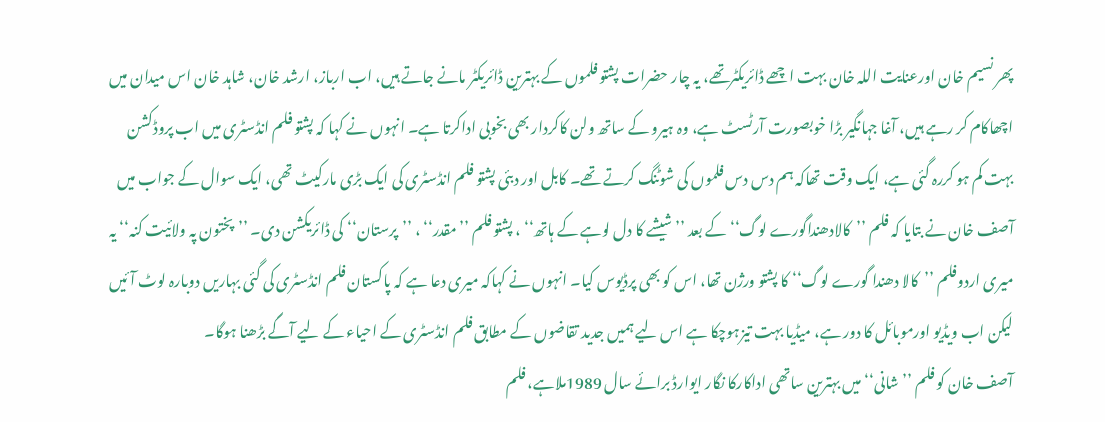پھر نسیم خان اورعنایت اللہ خان بہت اچھے ڈائریکٹرتھے، یہ چار حضرات پشتو فلموں کے بہترین ڈائریکٹر مانے جاتے ہیں، اب ارباز، ارشد خان، شاہد خان اس میدان میں اچھاکام کر رہے ہیں، آغا جہانگیر بڑا خوبصورت آرٹسٹ ہے، وہ ہیرو کے ساتھ ولن کاکردار بھی بخوبی اداکرتا ہے۔ انہوں نے کہا کہ پشتو فلم انڈسٹری میں اب پروڈکشن بہت کم ہو کررہ گئی ہے، ایک وقت تھاکہ ہم دس دس فلموں کی شوٹنگ کرتے تھے۔ کابل اور دبئی پشتو فلم انڈسٹری کی ایک بڑی مارکیٹ تھی، ایک سوال کے جواب میں آصف خان نے بتایا کہ فلم ’’کالادھنداگورے لوگ‘‘ کے بعد ’’شیشے کا دل لوہے کے ہاتھ‘‘ ، پشتو فلم ’’مقدر‘‘ ، ’’پرستان‘‘ کی ڈائریکشن دی۔ ’’پختون پہ ولائیت کنہ‘‘ یہ میری اردوفلم ’’کالا دھندا گورے لوگ‘‘ کا پشتو ورژن تھا، اس کو بھی پرڈیوس کیا۔ انہوں نے کہاکہ میری دعا ہے کہ پاکستان فلم انڈسٹری کی گئی بہاریں دوبارہ لوٹ آئیں لیکن اب ویڈیو اورموبائل کا دور ہے، میڈیا بہت تیزہوچکا ہے اس لیے ہمیں جدید تقاضوں کے مطابق فلم انڈسٹری کے احیاء کے لیے آگے بڑھنا ہوگا۔
آصف خان کو فلم ’’شانی‘‘ میں بہترین ساتھی اداکارکا نگار ایوارڈ برائے سال 1989ملاہے، فلم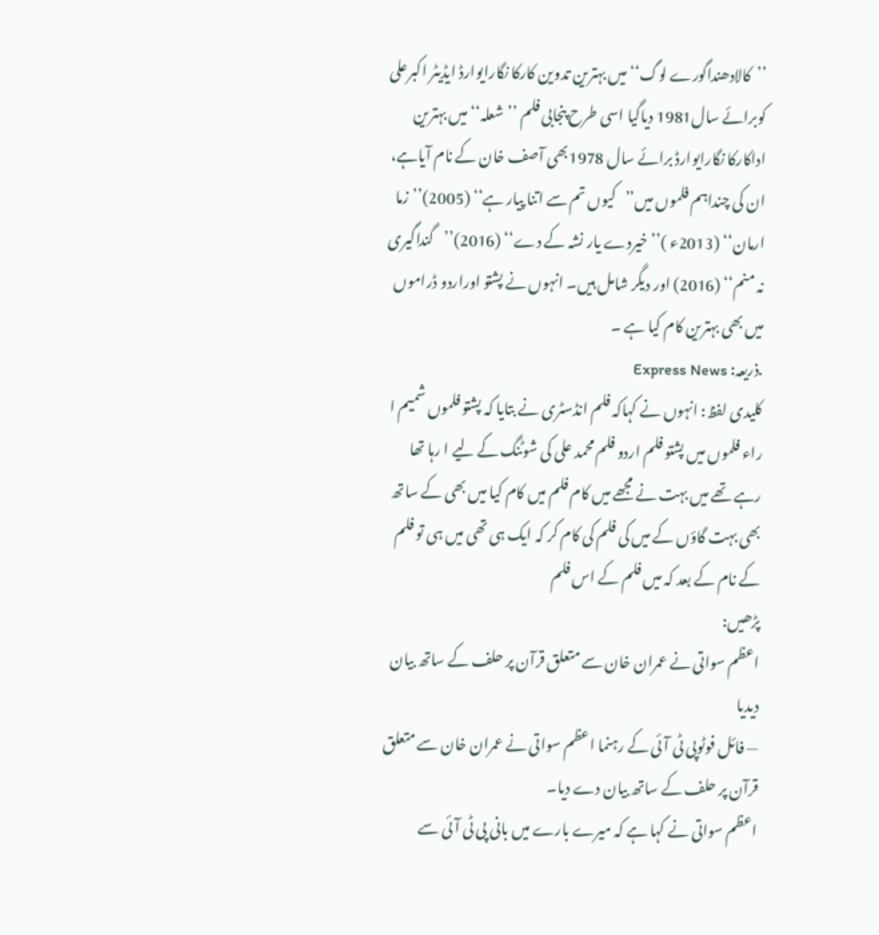’’کالادھنداگورے لوگ‘‘ میں بہترین تدوین کارکا نگارایوارڈ ایڈیٹر اکبرعلی کوبرائے سال1981 دیاگیا اسی طرح پنجابی فلم ’’شعلہ‘‘ میں بہترین اداکارکا نگارایوارڈ برائے سال 1978بھی آصف خان کے نام آیاہے، ان کی چنداہم فلموں میں’’کیوں تم سے اتنا پیار ہے‘‘ (2005)’’زما ارمان‘‘ (2013ء )’’خیردے یار نشہ کے دے‘‘ (2016)’’گنداگیری نہ منم‘‘ (2016) اور دیگر شامل ہیں۔ انہوں نے پشتو اوراردو ڈراموں میں بھی بہترین کام کیا ہے ۔
.ذریعہ: Express News
کلیدی لفظ: انہوں نے کہاکہ فلم انڈسٹری نے بتایا کہ پشتو فلموں شمیم ا راء فلموں میں پشتو فلم اردو فلم محمد علی کی شوٹنگ کے لیے ا رہا تھا رہے تھے میں بہت نے مجھے میں کام فلم میں کام کیا میں بھی کے ساتھ بھی بہت گاؤں کے میں کی فلم کی کام کر کہ ایک ہی تھی میں ہی تو فلم کے نام کے بعد کہ میں فلم کے اس فلم
پڑھیں:
اعظم سواتی نے عمران خان سے متعلق قرآن پر حلف کے ساتھ بیان دیدیا
— فائل فوٹوپی ٹی آئی کے رہنما اعظم سواتی نے عمران خان سے متعلق قرآن پر حلف کے ساتھ بیان دے دیا۔
اعظم سواتی نے کہا ہے کہ میرے بارے میں بانی پی ٹی آئی سے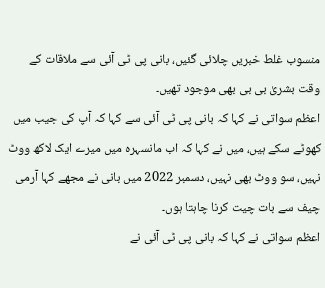منسوب غلط خبریں چلائی گئیں، بانی پی ٹی آئی سے ملاقات کے وقت بشریٰ بی بی بھی موجود تھیں۔
اعظم سواتی نے کہا کہ بانی پی ٹی آئی سے کہا کہ آپ کی جیب میں کھوٹے سکے ہیں، میں نے کہا کہ اب مانسہرہ میں میرے ایک لاکھ ووٹ نہیں، سو ووٹ بھی نہیں، دسمبر 2022 میں بانی نے مجھے کہا آرمی چیف سے بات چیت کرنا چاہتا ہوں۔
اعظم سواتی نے کہا کہ بانی پی ٹی آئی نے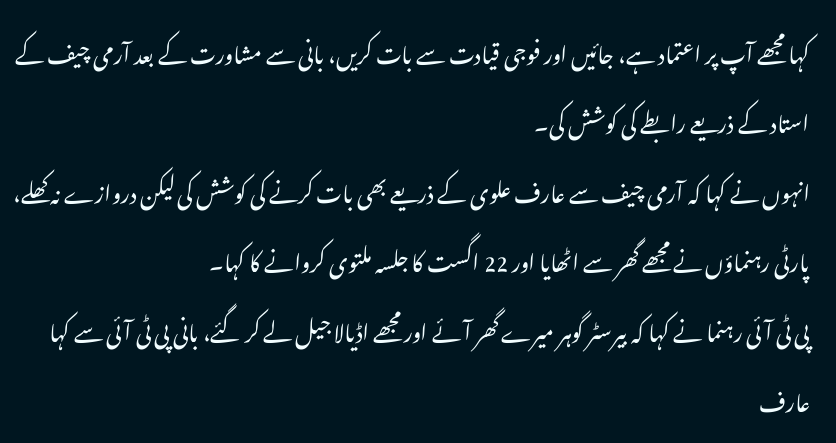کہا مجھے آپ پر اعتماد ہے، جائیں اور فوجی قیادت سے بات کریں، بانی سے مشاورت کے بعد آرمی چیف کے استاد کے ذریعے رابطے کی کوشش کی۔
انہوں نے کہا کہ آرمی چیف سے عارف علوی کے ذریعے بھی بات کرنے کی کوشش کی لیکن دروازے نہ کھلے، پارٹی رہنماؤں نے مجھے گھر سے اٹھایا اور 22 اگست کا جلسہ ملتوی کروانے کا کہا۔
پی ٹی آئی رہنما نے کہا کہ بیرسٹر گوہر میرے گھر آئے اور مجھے اڈیالا جیل لے کر گئے، بانی پی ٹی آئی سے کہا عارف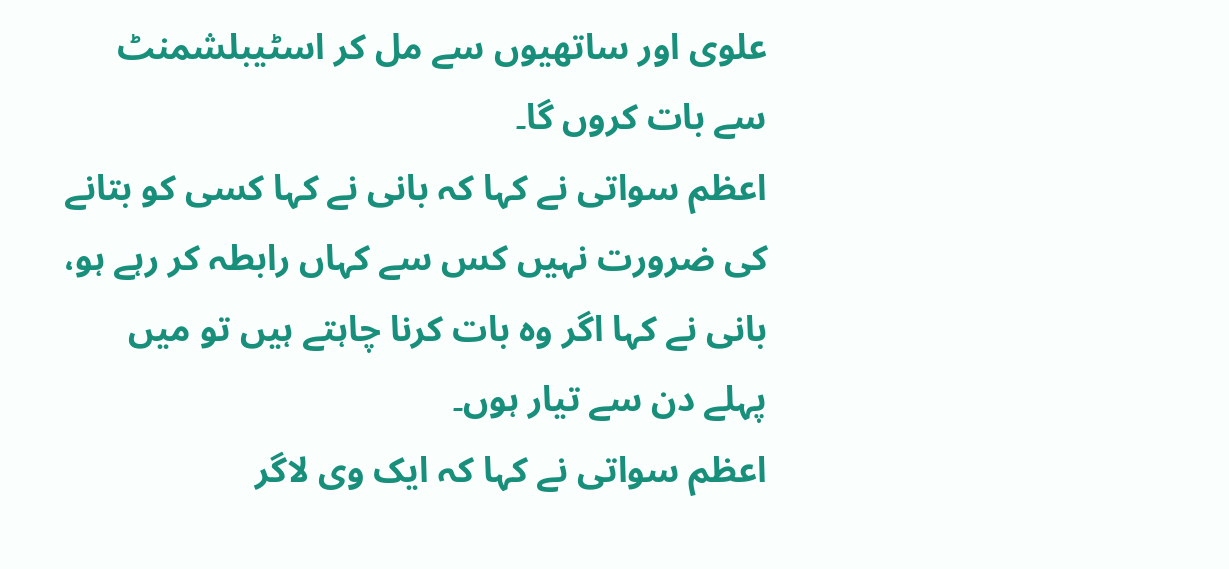علوی اور ساتھیوں سے مل کر اسٹیبلشمنٹ سے بات کروں گا۔
اعظم سواتی نے کہا کہ بانی نے کہا کسی کو بتانے کی ضرورت نہیں کس سے کہاں رابطہ کر رہے ہو، بانی نے کہا اگر وہ بات کرنا چاہتے ہیں تو میں پہلے دن سے تیار ہوں۔
اعظم سواتی نے کہا کہ ایک وی لاگر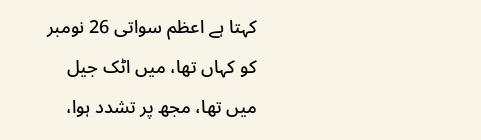کہتا ہے اعظم سواتی 26 نومبر کو کہاں تھا، میں اٹک جیل میں تھا، مجھ پر تشدد ہوا،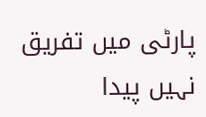پارٹی میں تفریق نہیں پیدا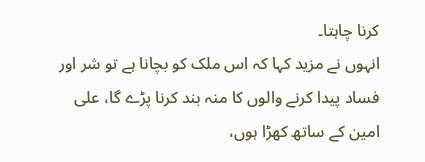کرنا چاہتا۔
انہوں نے مزید کہا کہ اس ملک کو بچانا ہے تو شر اور فساد پیدا کرنے والوں کا منہ بند کرنا پڑے گا، علی امین کے ساتھ کھڑا ہوں،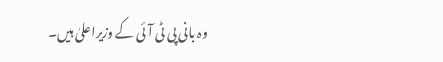وہ بانی پی ٹی آئی کے وزیراعلیٰ ہیں۔